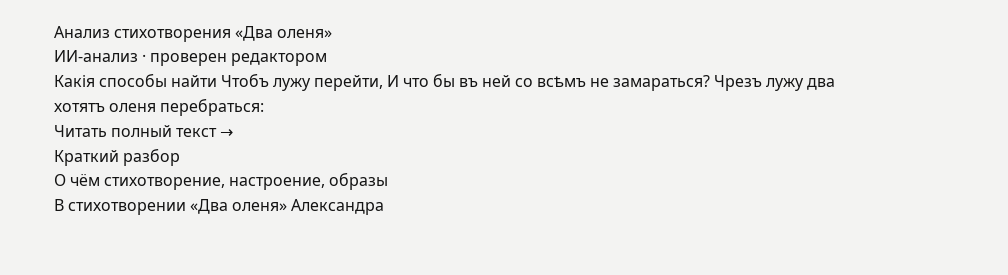Анализ стихотворения «Два оленя»
ИИ-анализ · проверен редактором
Какія способы найти Чтобъ лужу перейти, И что бы въ ней со всѣмъ не замараться? Чрезъ лужу два хотятъ оленя перебраться:
Читать полный текст →
Краткий разбор
О чём стихотворение, настроение, образы
В стихотворении «Два оленя» Александра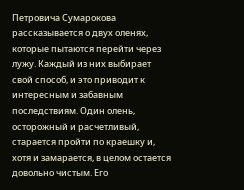Петровича Сумарокова рассказывается о двух оленях, которые пытаются перейти через лужу. Каждый из них выбирает свой способ, и это приводит к интересным и забавным последствиям. Один олень, осторожный и расчетливый, старается пройти по краешку и, хотя и замарается, в целом остается довольно чистым. Его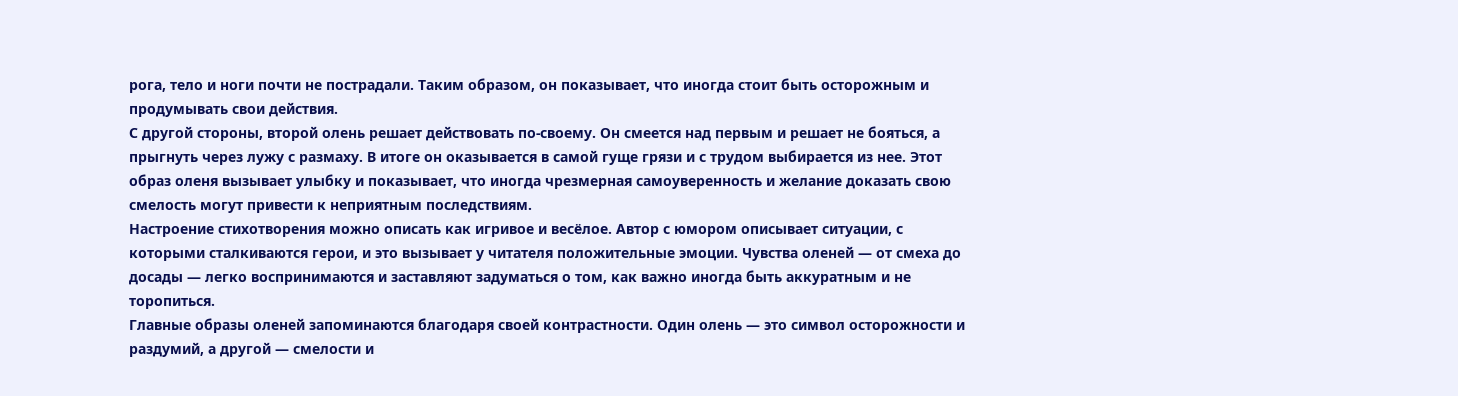рога, тело и ноги почти не пострадали. Таким образом, он показывает, что иногда стоит быть осторожным и продумывать свои действия.
С другой стороны, второй олень решает действовать по-своему. Он смеется над первым и решает не бояться, а прыгнуть через лужу с размаху. В итоге он оказывается в самой гуще грязи и с трудом выбирается из нее. Этот образ оленя вызывает улыбку и показывает, что иногда чрезмерная самоуверенность и желание доказать свою смелость могут привести к неприятным последствиям.
Настроение стихотворения можно описать как игривое и весёлое. Автор с юмором описывает ситуации, с которыми сталкиваются герои, и это вызывает у читателя положительные эмоции. Чувства оленей — от смеха до досады — легко воспринимаются и заставляют задуматься о том, как важно иногда быть аккуратным и не торопиться.
Главные образы оленей запоминаются благодаря своей контрастности. Один олень — это символ осторожности и раздумий, а другой — смелости и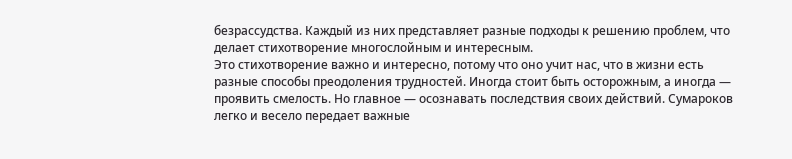безрассудства. Каждый из них представляет разные подходы к решению проблем, что делает стихотворение многослойным и интересным.
Это стихотворение важно и интересно, потому что оно учит нас, что в жизни есть разные способы преодоления трудностей. Иногда стоит быть осторожным, а иногда — проявить смелость. Но главное — осознавать последствия своих действий. Сумароков легко и весело передает важные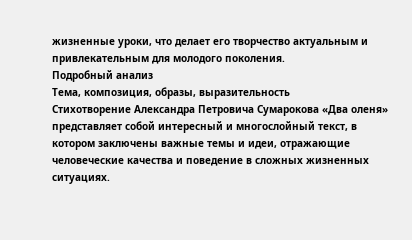жизненные уроки, что делает его творчество актуальным и привлекательным для молодого поколения.
Подробный анализ
Тема, композиция, образы, выразительность
Стихотворение Александра Петровича Сумарокова «Два оленя» представляет собой интересный и многослойный текст, в котором заключены важные темы и идеи, отражающие человеческие качества и поведение в сложных жизненных ситуациях.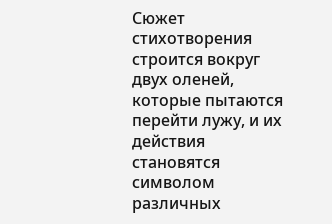Сюжет стихотворения строится вокруг двух оленей, которые пытаются перейти лужу, и их действия становятся символом различных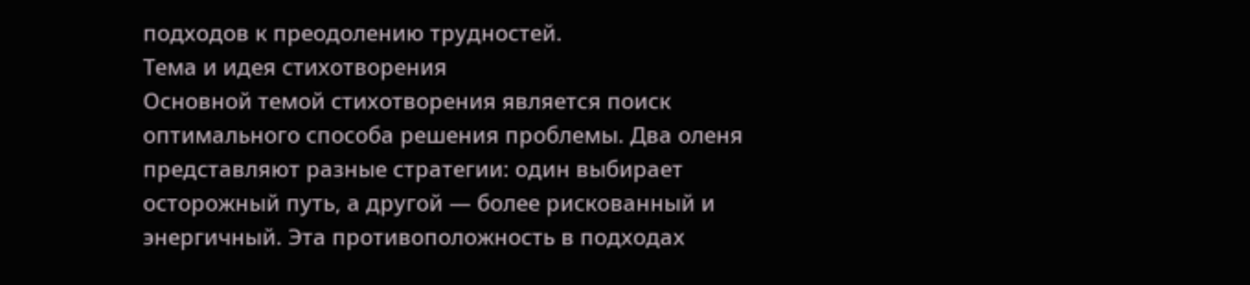подходов к преодолению трудностей.
Тема и идея стихотворения
Основной темой стихотворения является поиск оптимального способа решения проблемы. Два оленя представляют разные стратегии: один выбирает осторожный путь, а другой — более рискованный и энергичный. Эта противоположность в подходах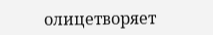олицетворяет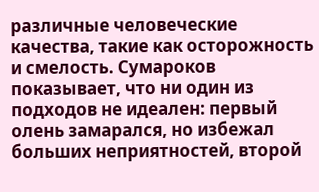различные человеческие качества, такие как осторожность и смелость. Сумароков показывает, что ни один из подходов не идеален: первый олень замарался, но избежал больших неприятностей, второй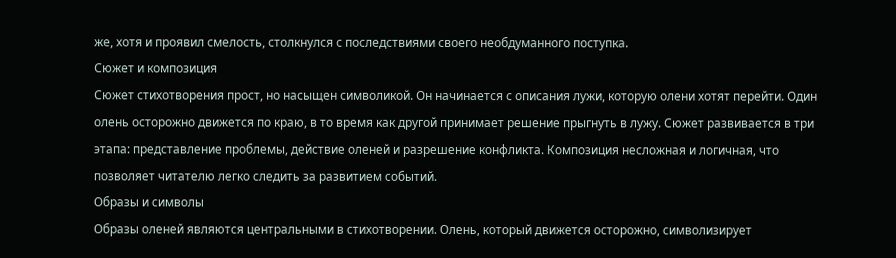же, хотя и проявил смелость, столкнулся с последствиями своего необдуманного поступка.
Сюжет и композиция
Сюжет стихотворения прост, но насыщен символикой. Он начинается с описания лужи, которую олени хотят перейти. Один олень осторожно движется по краю, в то время как другой принимает решение прыгнуть в лужу. Сюжет развивается в три этапа: представление проблемы, действие оленей и разрешение конфликта. Композиция несложная и логичная, что позволяет читателю легко следить за развитием событий.
Образы и символы
Образы оленей являются центральными в стихотворении. Олень, который движется осторожно, символизирует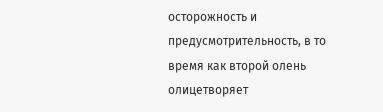осторожность и предусмотрительность, в то время как второй олень олицетворяет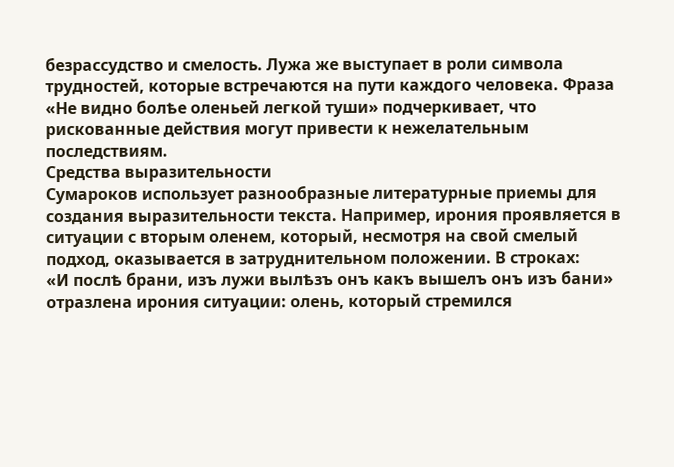безрассудство и смелость. Лужа же выступает в роли символа трудностей, которые встречаются на пути каждого человека. Фраза «Не видно болѣе оленьей легкой туши» подчеркивает, что рискованные действия могут привести к нежелательным последствиям.
Средства выразительности
Сумароков использует разнообразные литературные приемы для создания выразительности текста. Например, ирония проявляется в ситуации с вторым оленем, который, несмотря на свой смелый подход, оказывается в затруднительном положении. В строках:
«И послѣ брани, изъ лужи вылѣзъ онъ какъ вышелъ онъ изъ бани»
отразлена ирония ситуации: олень, который стремился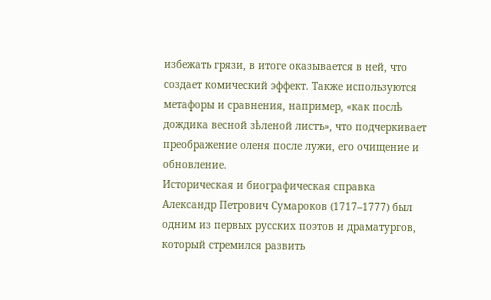избежать грязи, в итоге оказывается в ней, что создает комический эффект. Также используются метафоры и сравнения, например, «как послѣ дождика весной зѣленой листъ», что подчеркивает преображение оленя после лужи, его очищение и обновление.
Историческая и биографическая справка
Александр Петрович Сумароков (1717–1777) был одним из первых русских поэтов и драматургов, который стремился развить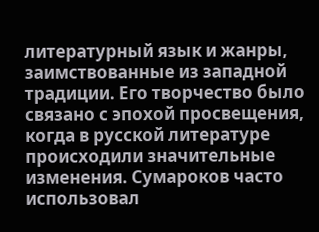литературный язык и жанры, заимствованные из западной традиции. Его творчество было связано с эпохой просвещения, когда в русской литературе происходили значительные изменения. Сумароков часто использовал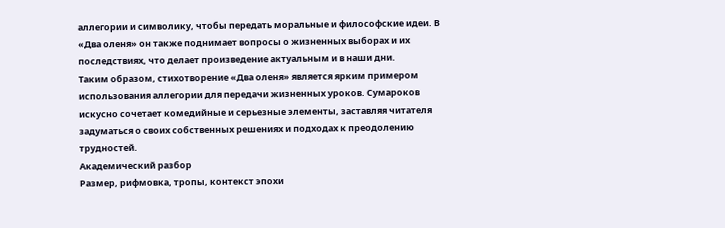аллегории и символику, чтобы передать моральные и философские идеи. В «Два оленя» он также поднимает вопросы о жизненных выборах и их последствиях, что делает произведение актуальным и в наши дни.
Таким образом, стихотворение «Два оленя» является ярким примером использования аллегории для передачи жизненных уроков. Сумароков искусно сочетает комедийные и серьезные элементы, заставляя читателя задуматься о своих собственных решениях и подходах к преодолению трудностей.
Академический разбор
Размер, рифмовка, тропы, контекст эпохи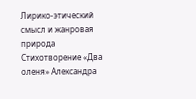Лирико-этический смысл и жанровая природа
Стихотворение «Два оленя» Александра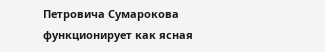Петровича Сумарокова функционирует как ясная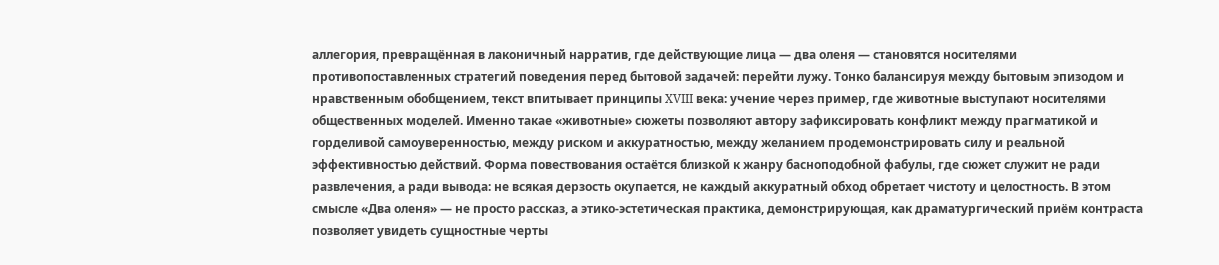аллегория, превращённая в лаконичный нарратив, где действующие лица — два оленя — становятся носителями противопоставленных стратегий поведения перед бытовой задачей: перейти лужу. Тонко балансируя между бытовым эпизодом и нравственным обобщением, текст впитывает принципы XVIII века: учение через пример, где животные выступают носителями общественных моделей. Именно такаe «животные» сюжеты позволяют автору зафиксировать конфликт между прагматикой и горделивой самоуверенностью, между риском и аккуратностью, между желанием продемонстрировать силу и реальной эффективностью действий. Форма повествования остаётся близкой к жанру басноподобной фабулы, где сюжет служит не ради развлечения, а ради вывода: не всякая дерзость окупается, не каждый аккуратный обход обретает чистоту и целостность. В этом смысле «Два оленя» — не просто рассказ, а этико-эстетическая практика, демонстрирующая, как драматургический приём контраста позволяет увидеть сущностные черты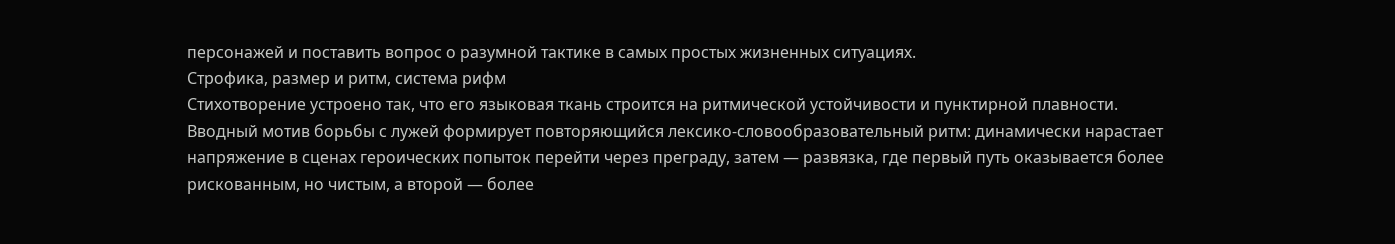персонажей и поставить вопрос о разумной тактике в самых простых жизненных ситуациях.
Строфика, размер и ритм, система рифм
Стихотворение устроено так, что его языковая ткань строится на ритмической устойчивости и пунктирной плавности. Вводный мотив борьбы с лужей формирует повторяющийся лексико-словообразовательный ритм: динамически нарастает напряжение в сценах героических попыток перейти через преграду, затем — развязка, где первый путь оказывается более рискованным, но чистым, а второй — более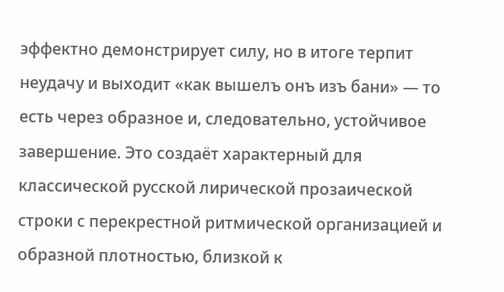эффектно демонстрирует силу, но в итоге терпит неудачу и выходит «как вышелъ онъ изъ бани» — то есть через образное и, следовательно, устойчивое завершение. Это создаёт характерный для классической русской лирической прозаической строки с перекрестной ритмической организацией и образной плотностью, близкой к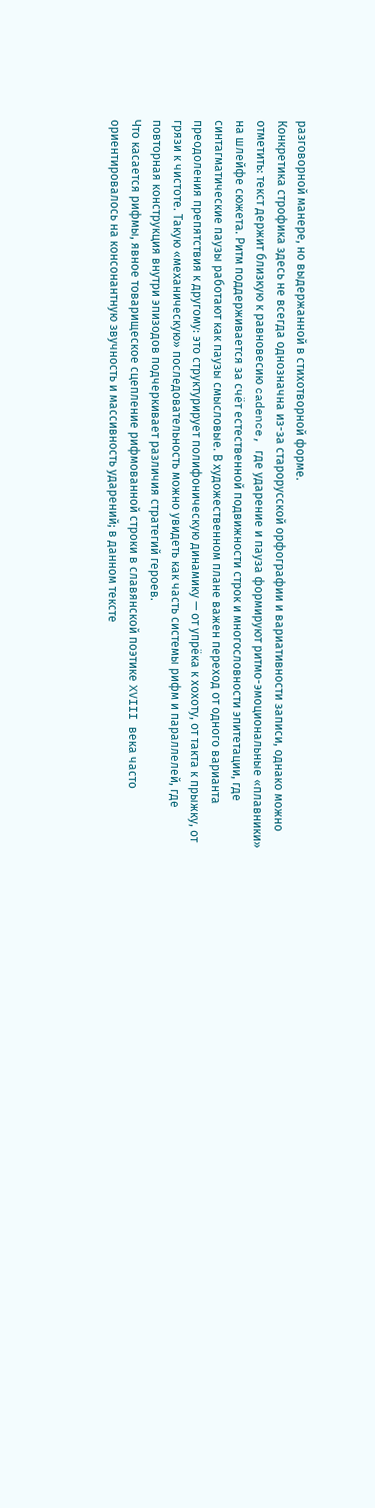разговорной манере, но выдержанной в стихотворной форме.
Конкретика строфика здесь не всегда однозначна из-за старорусской орфографии и вариативности записи, однако можно отметить: текст держит близкую к равновесию cadence, где ударение и пауза формируют ритмо-эмоциональные «плавники» на шлейфе сюжета. Ритм поддерживается за счёт естественной подвижности строк и многословности эпитетации, где синтагматические паузы работают как паузы смысловые. В художественном плане важен переход от одного варианта преодоления препятствия к другому: это структурирует полифоническую динамику — от упрёка к хохоту, от такта к прыжку, от грязи к чистоте. Такую «механическую» последовательность можно увидеть как часть системы рифм и параллелей, где повторная конструкция внутри эпизодов подчеркивает различия стратегий героев.
Что касается рифмы, явное товарищеское сцепление рифмованной строки в славянской поэтике XVIII века часто ориентировалось на консонантную звучность и массивность ударений; в данном тексте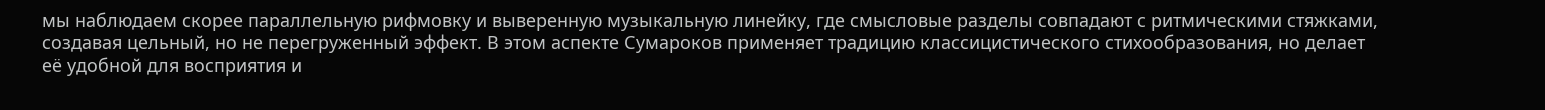мы наблюдаем скорее параллельную рифмовку и выверенную музыкальную линейку, где смысловые разделы совпадают с ритмическими стяжками, создавая цельный, но не перегруженный эффект. В этом аспекте Сумароков применяет традицию классицистического стихообразования, но делает её удобной для восприятия и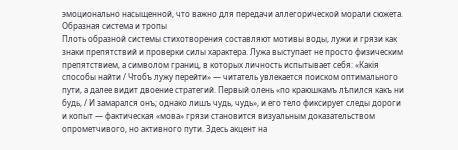эмоционально насыщенной, что важно для передачи аллегорической морали сюжета.
Образная система и тропы
Плоть образной системы стихотворения составляют мотивы воды, лужи и грязи как знаки препятствий и проверки силы характера. Лужа выступает не просто физическим препятствием, а символом границ, в которых личность испытывает себя: «Какія способы найти / Чтобъ лужу перейти» — читатель увлекается поиском оптимального пути, а далее видит двоение стратегий. Первый олень «по краюшкамъ лѣпился какъ ни будь, / И замарался онъ; однако лишъ чудь, чудь», и его тело фиксирует следы дороги и копыт — фактическая «мова» грязи становится визуальным доказательством опрометчивого, но активного пути. Здесь акцент на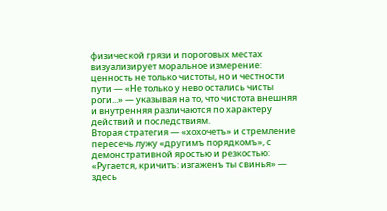физической грязи и пороговых местах визуализирует моральное измерение: ценность не только чистоты, но и честности пути — «Не только у нево остались чисты роги...» — указывая на то, что чистота внешняя и внутренняя различаются по характеру действий и последствиям.
Вторая стратегия — «хохочетъ» и стремление пересечь лужу «другимъ порядкомъ», с демонстративной яростью и резкостью: «Ругается, кричитъ: изгаженъ ты свинья» — здесь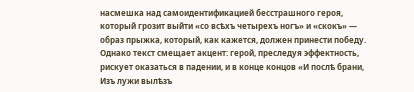насмешка над самоидентификацией бесстрашного героя, который грозит выйти «со всѣхъ четырехъ ногъ» и «скокъ» — образ прыжка, который, как кажется, должен принести победу. Однако текст смещает акцент: герой, преследуя эффектность, рискует оказаться в падении, и в конце концов «И послѣ брани, Изъ лужи вылѣзъ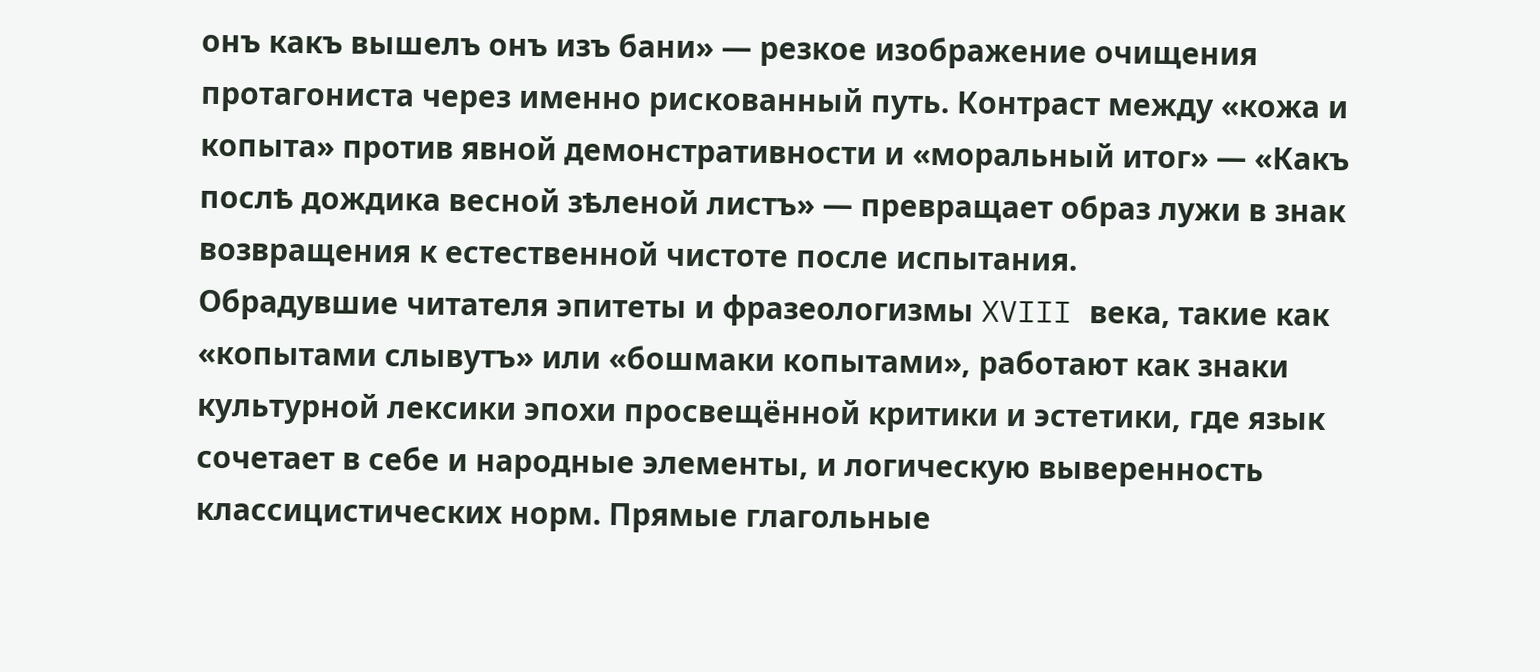онъ какъ вышелъ онъ изъ бани» — резкое изображение очищения протагониста через именно рискованный путь. Контраст между «кожа и копыта» против явной демонстративности и «моральный итог» — «Какъ послѣ дождика весной зѣленой листъ» — превращает образ лужи в знак возвращения к естественной чистоте после испытания.
Обрадувшие читателя эпитеты и фразеологизмы XVIII века, такие как «копытами слывутъ» или «бошмаки копытами», работают как знаки культурной лексики эпохи просвещённой критики и эстетики, где язык сочетает в себе и народные элементы, и логическую выверенность классицистических норм. Прямые глагольные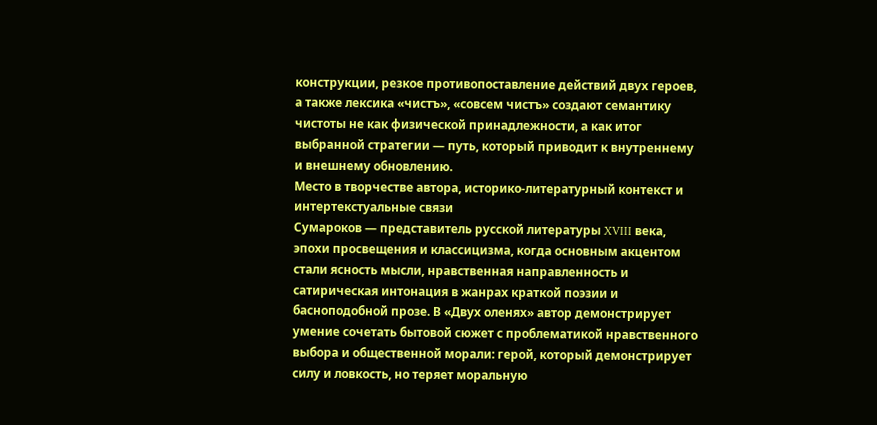конструкции, резкое противопоставление действий двух героев, а также лексика «чистъ», «совсем чистъ» создают семантику чистоты не как физической принадлежности, а как итог выбранной стратегии — путь, который приводит к внутреннему и внешнему обновлению.
Место в творчестве автора, историко-литературный контекст и интертекстуальные связи
Сумароков — представитель русской литературы XVIII века, эпохи просвещения и классицизма, когда основным акцентом стали ясность мысли, нравственная направленность и сатирическая интонация в жанрах краткой поэзии и басноподобной прозе. В «Двух оленях» автор демонстрирует умение сочетать бытовой сюжет с проблематикой нравственного выбора и общественной морали: герой, который демонстрирует силу и ловкость, но теряет моральную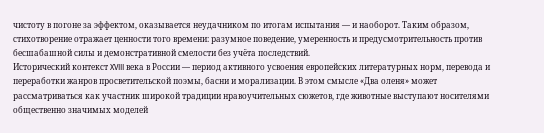чистоту в погоне за эффектом, оказывается неудачником по итогам испытания — и наоборот. Таким образом, стихотворение отражает ценности того времени: разумное поведение, умеренность и предусмотрительность против бесшабашной силы и демонстративной смелости без учёта последствий.
Исторический контекст XVIII века в России — период активного усвоения европейских литературных норм, перевода и переработки жанров просветительской поэмы, басни и морализации. В этом смысле «Два оленя» может рассматриваться как участник широкой традиции нравоучительных сюжетов, где животные выступают носителями общественно значимых моделей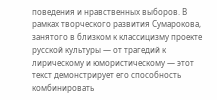поведения и нравственных выборов. В рамках творческого развития Сумарокова, занятого в близком к классицизму проекте русской культуры — от трагедий к лирическому и юмористическому — этот текст демонстрирует его способность комбинировать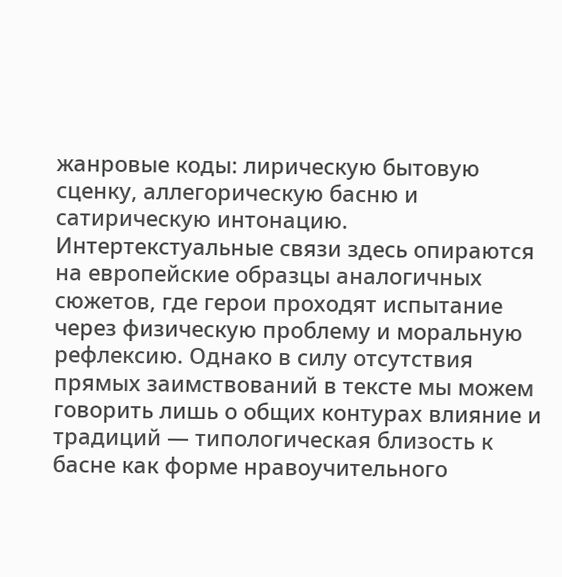жанровые коды: лирическую бытовую сценку, аллегорическую басню и сатирическую интонацию. Интертекстуальные связи здесь опираются на европейские образцы аналогичных сюжетов, где герои проходят испытание через физическую проблему и моральную рефлексию. Однако в силу отсутствия прямых заимствований в тексте мы можем говорить лишь о общих контурах влияние и традиций — типологическая близость к басне как форме нравоучительного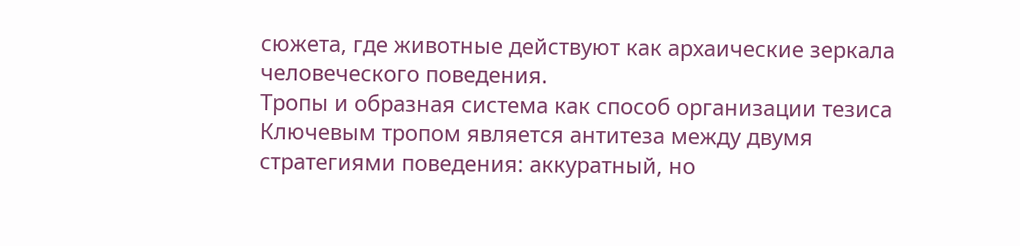сюжета, где животные действуют как архаические зеркала человеческого поведения.
Тропы и образная система как способ организации тезиса
Ключевым тропом является антитеза между двумя стратегиями поведения: аккуратный, но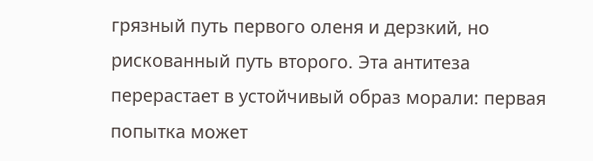грязный путь первого оленя и дерзкий, но рискованный путь второго. Эта антитеза перерастает в устойчивый образ морали: первая попытка может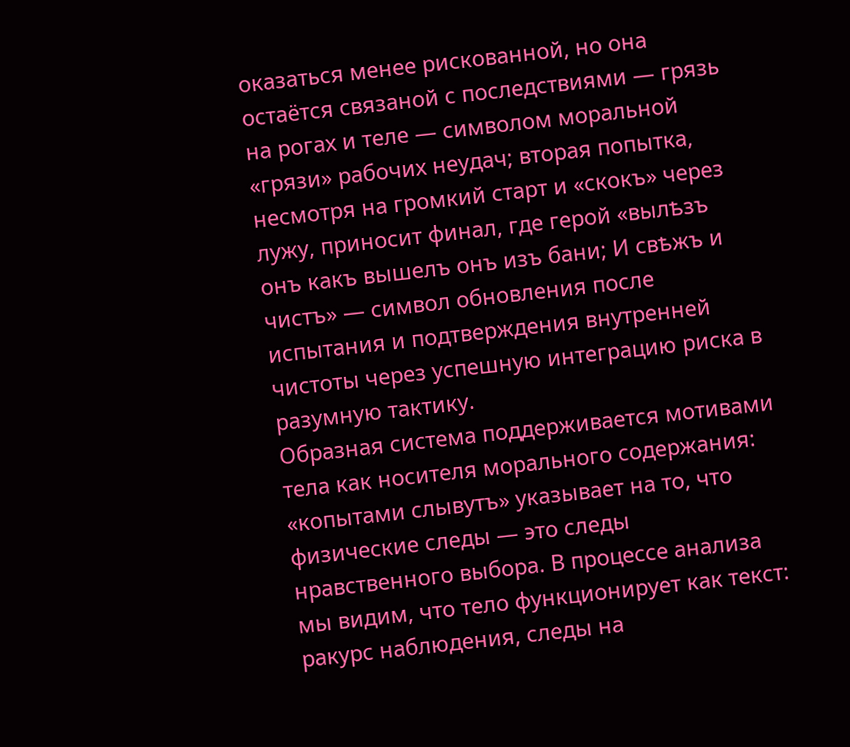оказаться менее рискованной, но она остаётся связаной с последствиями — грязь на рогах и теле — символом моральной «грязи» рабочих неудач; вторая попытка, несмотря на громкий старт и «скокъ» через лужу, приносит финал, где герой «вылѣзъ онъ какъ вышелъ онъ изъ бани; И свѣжъ и чистъ» — символ обновления после испытания и подтверждения внутренней чистоты через успешную интеграцию риска в разумную тактику.
Образная система поддерживается мотивами тела как носителя морального содержания: «копытами слывутъ» указывает на то, что физические следы — это следы нравственного выбора. В процессе анализа мы видим, что тело функционирует как текст: ракурс наблюдения, следы на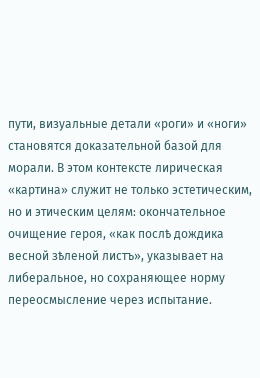пути, визуальные детали «роги» и «ноги» становятся доказательной базой для морали. В этом контексте лирическая «картина» служит не только эстетическим, но и этическим целям: окончательное очищение героя, «как послѣ дождика весной зѣленой листъ», указывает на либеральное, но сохраняющее норму переосмысление через испытание.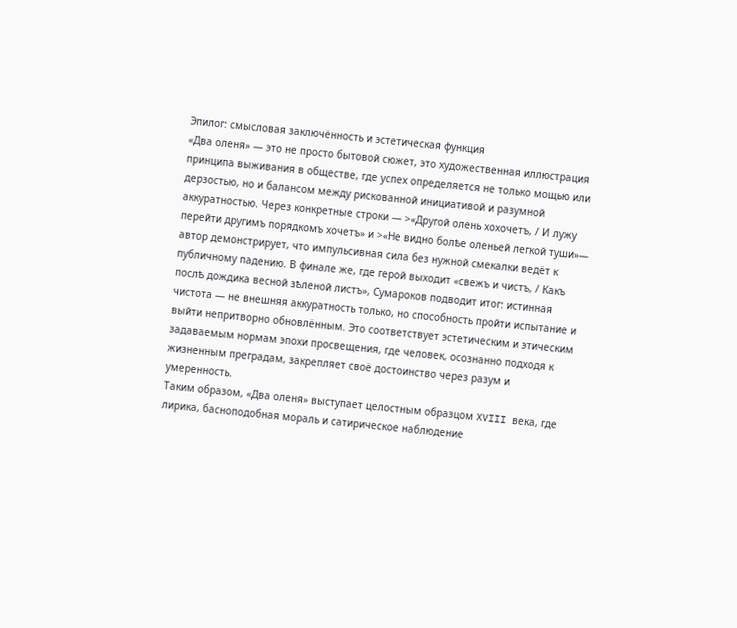Эпилог: смысловая заключённость и эстетическая функция
«Два оленя» — это не просто бытовой сюжет, это художественная иллюстрация принципа выживания в обществе, где успех определяется не только мощью или дерзостью, но и балансом между рискованной инициативой и разумной аккуратностью. Через конкретные строки — >«Другой олень хохочетъ, / И лужу перейти другимъ порядкомъ хочетъ» и >«Не видно болѣе оленьей легкой туши»— автор демонстрирует, что импульсивная сила без нужной смекалки ведёт к публичному падению. В финале же, где герой выходит «свежъ и чистъ, / Какъ послѣ дождика весной зѣленой листъ», Сумароков подводит итог: истинная чистота — не внешняя аккуратность только, но способность пройти испытание и выйти непритворно обновлённым. Это соответствует эстетическим и этическим задаваемым нормам эпохи просвещения, где человек, осознанно подходя к жизненным преградам, закрепляет своё достоинство через разум и умеренность.
Таким образом, «Два оленя» выступает целостным образцом XVIII века, где лирика, басноподобная мораль и сатирическое наблюдение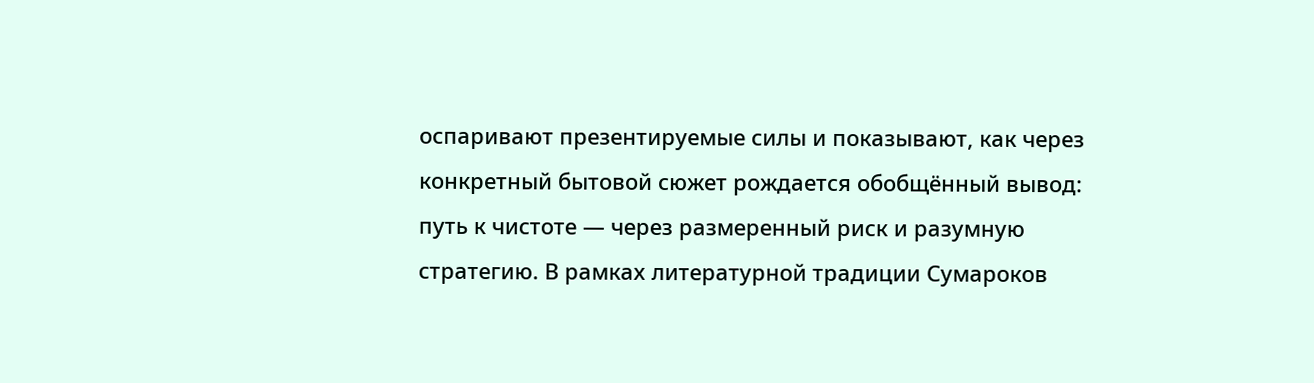оспаривают презентируемые силы и показывают, как через конкретный бытовой сюжет рождается обобщённый вывод: путь к чистоте — через размеренный риск и разумную стратегию. В рамках литературной традиции Сумароков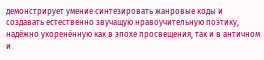демонстрирует умение синтезировать жанровые коды и создавать естественно звучащую нравоучительную поэтику, надёжно укоренённую как в эпохе просвещения, так и в античном и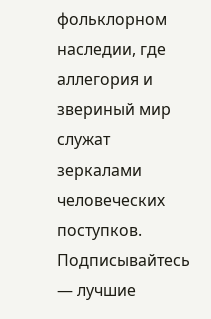фольклорном наследии, где аллегория и звериный мир служат зеркалами человеческих поступков.
Подписывайтесь — лучшие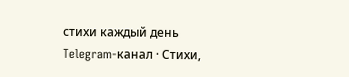стихи каждый день
Telegram-канал · Стихи,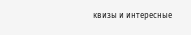квизы и интересные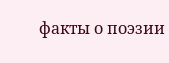факты о поэзии